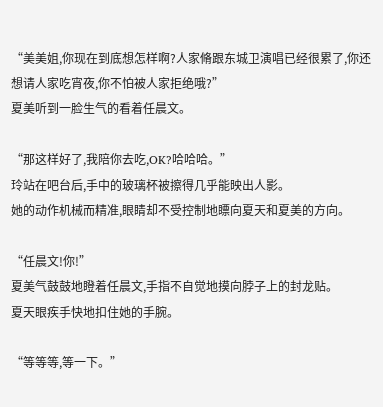“美美姐,你现在到底想怎样啊?人家脩跟东城卫演唱已经很累了,你还想请人家吃宵夜,你不怕被人家拒绝哦?”
夏美听到一脸生气的看着任晨文。

“那这样好了,我陪你去吃,OK?哈哈哈。”
玲站在吧台后,手中的玻璃杯被擦得几乎能映出人影。
她的动作机械而精准,眼睛却不受控制地瞟向夏天和夏美的方向。

“任晨文!你!”
夏美气鼓鼓地瞪着任晨文,手指不自觉地摸向脖子上的封龙贴。
夏天眼疾手快地扣住她的手腕。

“等等等,等一下。”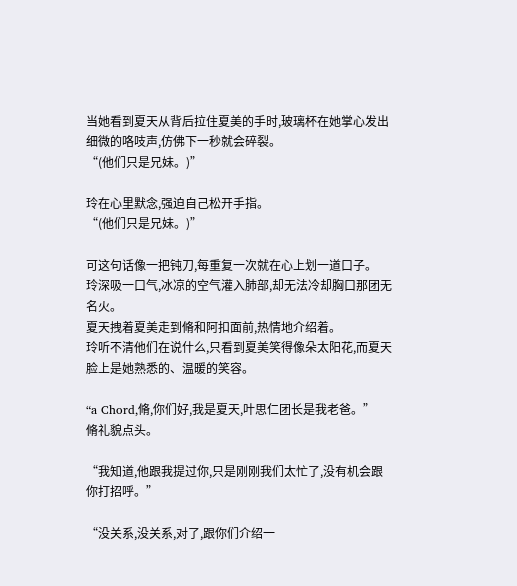当她看到夏天从背后拉住夏美的手时,玻璃杯在她掌心发出细微的咯吱声,仿佛下一秒就会碎裂。
“(他们只是兄妹。)”

玲在心里默念,强迫自己松开手指。
“(他们只是兄妹。)”

可这句话像一把钝刀,每重复一次就在心上划一道口子。
玲深吸一口气,冰凉的空气灌入肺部,却无法冷却胸口那团无名火。
夏天拽着夏美走到脩和阿扣面前,热情地介绍着。
玲听不清他们在说什么,只看到夏美笑得像朵太阳花,而夏天脸上是她熟悉的、温暖的笑容。

“a Chord,脩,你们好,我是夏天,叶思仁团长是我老爸。”
脩礼貌点头。

“我知道,他跟我提过你,只是刚刚我们太忙了,没有机会跟你打招呼。”

“没关系,没关系,对了,跟你们介绍一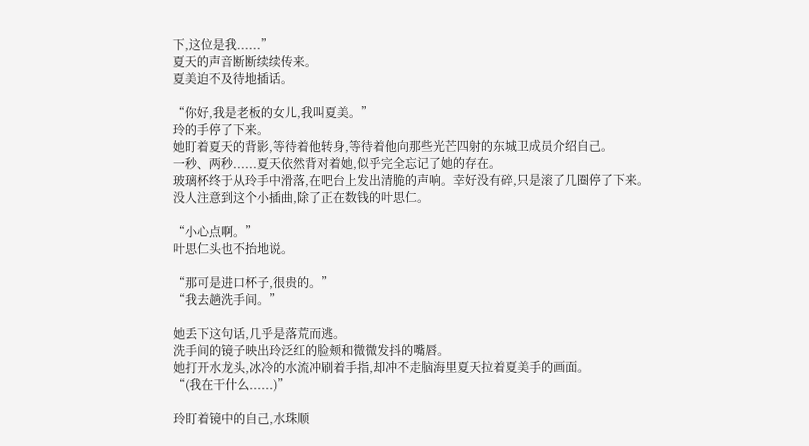下,这位是我......”
夏天的声音断断续续传来。
夏美迫不及待地插话。

“你好,我是老板的女儿,我叫夏美。”
玲的手停了下来。
她盯着夏天的背影,等待着他转身,等待着他向那些光芒四射的东城卫成员介绍自己。
一秒、两秒......夏天依然背对着她,似乎完全忘记了她的存在。
玻璃杯终于从玲手中滑落,在吧台上发出清脆的声响。幸好没有碎,只是滚了几圈停了下来。
没人注意到这个小插曲,除了正在数钱的叶思仁。

“小心点啊。”
叶思仁头也不抬地说。

“那可是进口杯子,很贵的。”
“我去趟洗手间。”

她丢下这句话,几乎是落荒而逃。
洗手间的镜子映出玲泛红的脸颊和微微发抖的嘴唇。
她打开水龙头,冰冷的水流冲刷着手指,却冲不走脑海里夏天拉着夏美手的画面。
“(我在干什么......)”

玲盯着镜中的自己,水珠顺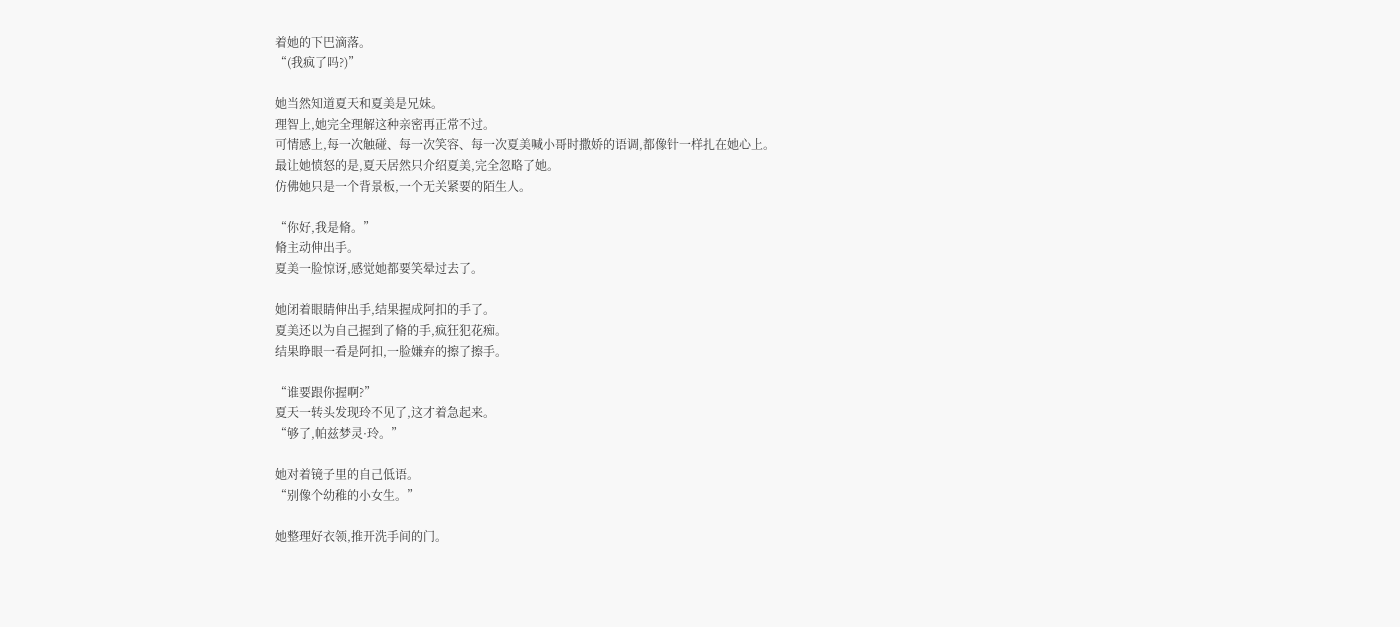着她的下巴滴落。
“(我疯了吗?)”

她当然知道夏天和夏美是兄妹。
理智上,她完全理解这种亲密再正常不过。
可情感上,每一次触碰、每一次笑容、每一次夏美喊小哥时撒娇的语调,都像针一样扎在她心上。
最让她愤怒的是,夏天居然只介绍夏美,完全忽略了她。
仿佛她只是一个背景板,一个无关紧要的陌生人。

“你好,我是脩。”
脩主动伸出手。
夏美一脸惊讶,感觉她都要笑晕过去了。

她闭着眼睛伸出手,结果握成阿扣的手了。
夏美还以为自己握到了脩的手,疯狂犯花痴。
结果睁眼一看是阿扣,一脸嫌弃的擦了擦手。

“谁要跟你握啊?”
夏天一转头发现玲不见了,这才着急起来。
“够了,帕兹梦灵·玲。”

她对着镜子里的自己低语。
“别像个幼稚的小女生。”

她整理好衣领,推开洗手间的门。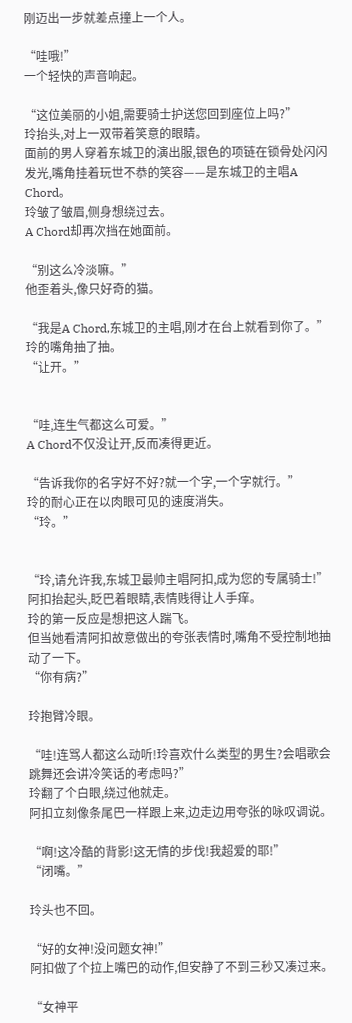刚迈出一步就差点撞上一个人。

“哇哦!”
一个轻快的声音响起。

“这位美丽的小姐,需要骑士护送您回到座位上吗?”
玲抬头,对上一双带着笑意的眼睛。
面前的男人穿着东城卫的演出服,银色的项链在锁骨处闪闪发光,嘴角挂着玩世不恭的笑容——是东城卫的主唱A Chord。
玲皱了皱眉,侧身想绕过去。
A Chord却再次挡在她面前。

“别这么冷淡嘛。”
他歪着头,像只好奇的猫。

“我是A Chord,东城卫的主唱,刚才在台上就看到你了。”
玲的嘴角抽了抽。
“让开。”


“哇,连生气都这么可爱。”
A Chord不仅没让开,反而凑得更近。

“告诉我你的名字好不好?就一个字,一个字就行。”
玲的耐心正在以肉眼可见的速度消失。
“玲。”


“玲,请允许我,东城卫最帅主唱阿扣,成为您的专属骑士!”
阿扣抬起头,眨巴着眼睛,表情贱得让人手痒。
玲的第一反应是想把这人踹飞。
但当她看清阿扣故意做出的夸张表情时,嘴角不受控制地抽动了一下。
“你有病?”

玲抱臂冷眼。

“哇!连骂人都这么动听!玲喜欢什么类型的男生?会唱歌会跳舞还会讲冷笑话的考虑吗?”
玲翻了个白眼,绕过他就走。
阿扣立刻像条尾巴一样跟上来,边走边用夸张的咏叹调说。

“啊!这冷酷的背影!这无情的步伐!我超爱的耶!”
“闭嘴。”

玲头也不回。

“好的女神!没问题女神!”
阿扣做了个拉上嘴巴的动作,但安静了不到三秒又凑过来。

“女神平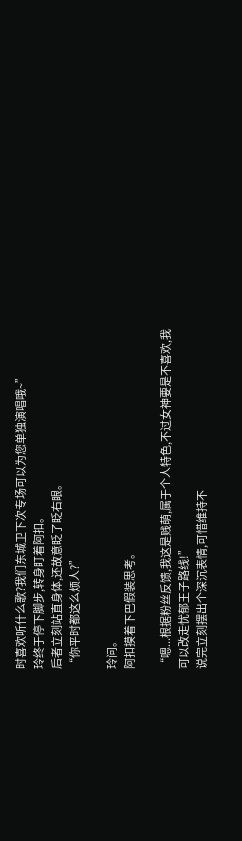时喜欢听什么歌?我们东城卫下次专场可以为您单独演唱哦~”
玲终于停下脚步,转身盯着阿扣。
后者立刻站直身体,还故意眨了眨右眼。
“你平时都这么烦人?”

玲问。
阿扣摸着下巴假装思考。

“嗯...根据粉丝反馈,我这是贱萌,属于个人特色,不过女神要是不喜欢,我可以改走忧郁王子路线!”
说完立刻摆出个深沉表情,可惜维持不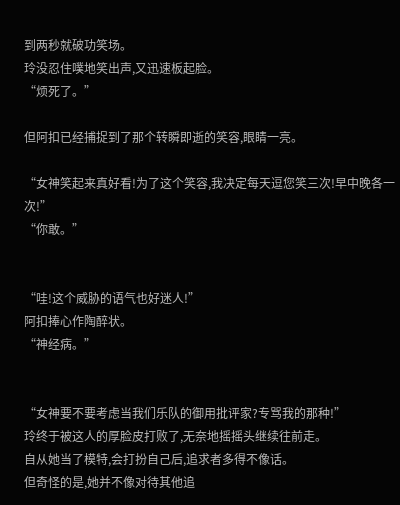到两秒就破功笑场。
玲没忍住噗地笑出声,又迅速板起脸。
“烦死了。”

但阿扣已经捕捉到了那个转瞬即逝的笑容,眼睛一亮。

“女神笑起来真好看!为了这个笑容,我决定每天逗您笑三次!早中晚各一次!”
“你敢。”


“哇!这个威胁的语气也好迷人!”
阿扣捧心作陶醉状。
“神经病。”


“女神要不要考虑当我们乐队的御用批评家?专骂我的那种!”
玲终于被这人的厚脸皮打败了,无奈地摇摇头继续往前走。
自从她当了模特,会打扮自己后,追求者多得不像话。
但奇怪的是,她并不像对待其他追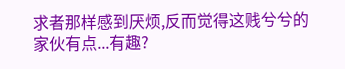求者那样感到厌烦,反而觉得这贱兮兮的家伙有点...有趣?